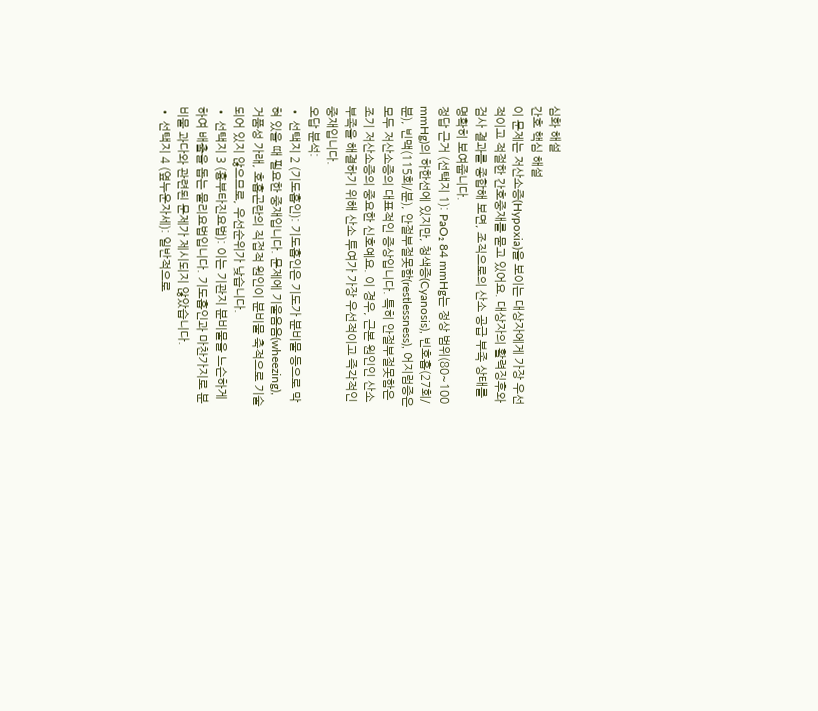심화 해설
간호 핵심 해설
이 문제는 저산소증(Hypoxia)을 보이는 대상자에게 가장 우선적이고 적절한 간호중재를 묻고 있어요. 대상자의 활력징후와 검사 결과를 종합해 보면, 조직으로의 산소 공급 부족 상태를 명확히 보여줍니다.
정답 근거 (선택지 1): PaO₂ 84 mmHg는 정상 범위(80~100 mmHg)의 하한선에 있지만, 청색증(Cyanosis), 빈호흡(27회/분), 빈맥(115회/분), 안절부절못함(restlessness), 어지럼증은 모두 저산소증의 대표적인 증상입니다. 특히 안절부절못함은 조기 저산소증의 중요한 신호예요. 이 경우, 근본 원인인 산소 부족을 해결하기 위해 산소 투여가 가장 우선적이고 즉각적인 중재입니다.
오답 분석:
• 선택지 2 (기도흡인): 기도흡인은 기도가 분비물 등으로 막혀 있을 때 필요한 중재입니다. 문제에 기울음음(wheezing), 거품성 가래, 호흡곤란의 직접적 원인이 분비물 축적으로 기술되어 있지 않으므로, 우선순위가 낮습니다.
• 선택지 3 (흉부타진요법): 이는 기관지 분비물을 느슨하게 하여 배출을 돕는 물리요법입니다. 기도흡인과 마찬가지로 분비물 과다와 관련된 문제가 제시되지 않았습니다.
• 선택지 4 (옆누운자세): 일반적으로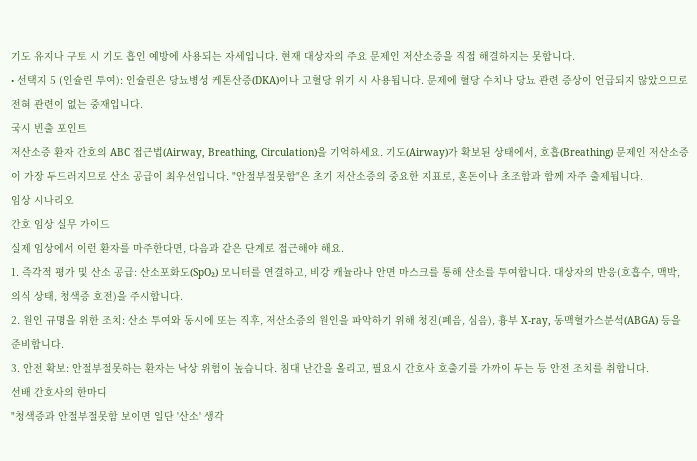기도 유지나 구토 시 기도 흡인 예방에 사용되는 자세입니다. 현재 대상자의 주요 문제인 저산소증을 직접 해결하지는 못합니다.
• 선택지 5 (인슐린 투여): 인슐린은 당뇨병성 케톤산증(DKA)이나 고혈당 위기 시 사용됩니다. 문제에 혈당 수치나 당뇨 관련 증상이 언급되지 않았으므로 전혀 관련이 없는 중재입니다.
국시 빈출 포인트
저산소증 환자 간호의 ABC 접근법(Airway, Breathing, Circulation)을 기억하세요. 기도(Airway)가 확보된 상태에서, 호흡(Breathing) 문제인 저산소증이 가장 두드러지므로 산소 공급이 최우선입니다. "안절부절못함"은 초기 저산소증의 중요한 지표로, 혼돈이나 초조함과 함께 자주 출제됩니다.
임상 시나리오
간호 임상 실무 가이드
실제 임상에서 이런 환자를 마주한다면, 다음과 같은 단계로 접근해야 해요.
1. 즉각적 평가 및 산소 공급: 산소포화도(SpO₂) 모니터를 연결하고, 비강 캐뉼라나 안면 마스크를 통해 산소를 투여합니다. 대상자의 반응(호흡수, 맥박, 의식 상태, 청색증 호전)을 주시합니다.
2. 원인 규명을 위한 조치: 산소 투여와 동시에 또는 직후, 저산소증의 원인을 파악하기 위해 청진(폐음, 심음), 흉부 X-ray, 동맥혈가스분석(ABGA) 등을 준비합니다.
3. 안전 확보: 안절부절못하는 환자는 낙상 위험이 높습니다. 침대 난간을 올리고, 필요시 간호사 호출기를 가까이 두는 등 안전 조치를 취합니다.
선배 간호사의 한마디
"청색증과 안절부절못함 보이면 일단 '산소' 생각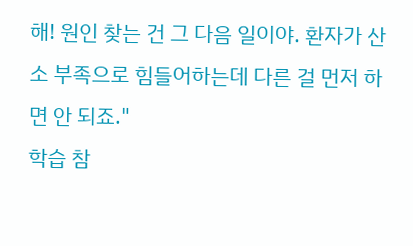해! 원인 찾는 건 그 다음 일이야. 환자가 산소 부족으로 힘들어하는데 다른 걸 먼저 하면 안 되죠."
학습 참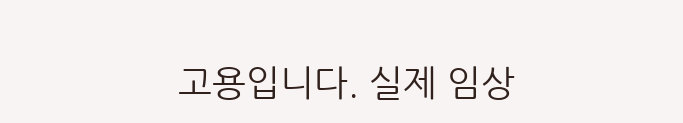고용입니다. 실제 임상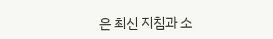은 최신 지침과 소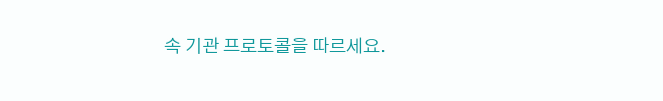속 기관 프로토콜을 따르세요.